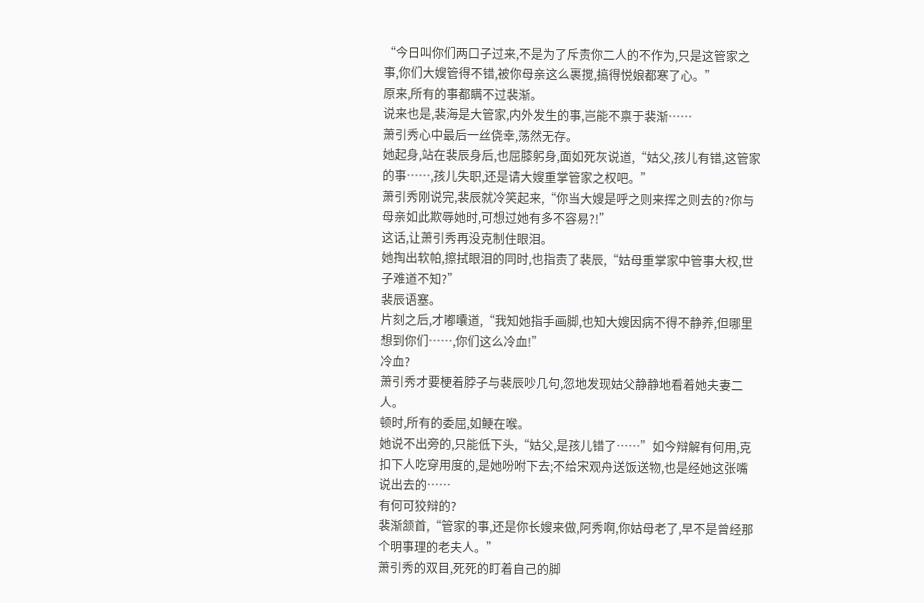“今日叫你们两口子过来,不是为了斥责你二人的不作为,只是这管家之事,你们大嫂管得不错,被你母亲这么裹搅,搞得悦娘都寒了心。”
原来,所有的事都瞒不过裴渐。
说来也是,裴海是大管家,内外发生的事,岂能不禀于裴渐……
萧引秀心中最后一丝侥幸,荡然无存。
她起身,站在裴辰身后,也屈膝躬身,面如死灰说道,“姑父,孩儿有错,这管家的事……,孩儿失职,还是请大嫂重掌管家之权吧。”
萧引秀刚说完,裴辰就冷笑起来,“你当大嫂是呼之则来挥之则去的?你与母亲如此欺辱她时,可想过她有多不容易?!”
这话,让萧引秀再没克制住眼泪。
她掏出软帕,擦拭眼泪的同时,也指责了裴辰,“姑母重掌家中管事大权,世子难道不知?”
裴辰语塞。
片刻之后,才嘟囔道,“我知她指手画脚,也知大嫂因病不得不静养,但哪里想到你们……,你们这么冷血!”
冷血?
萧引秀才要梗着脖子与裴辰吵几句,忽地发现姑父静静地看着她夫妻二人。
顿时,所有的委屈,如鲠在喉。
她说不出旁的,只能低下头,“姑父,是孩儿错了……”如今辩解有何用,克扣下人吃穿用度的,是她吩咐下去;不给宋观舟送饭送物,也是经她这张嘴说出去的……
有何可狡辩的?
裴渐颔首,“管家的事,还是你长嫂来做,阿秀啊,你姑母老了,早不是曾经那个明事理的老夫人。”
萧引秀的双目,死死的盯着自己的脚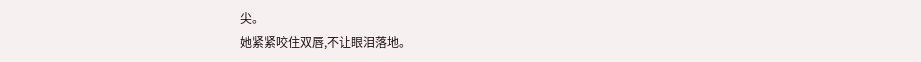尖。
她紧紧咬住双唇,不让眼泪落地。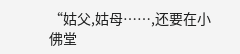“姑父,姑母……,还要在小佛堂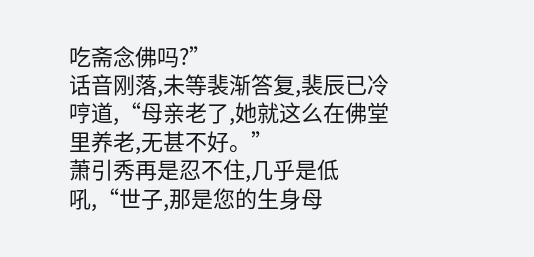吃斋念佛吗?”
话音刚落,未等裴渐答复,裴辰已冷哼道,“母亲老了,她就这么在佛堂里养老,无甚不好。”
萧引秀再是忍不住,几乎是低吼,“世子,那是您的生身母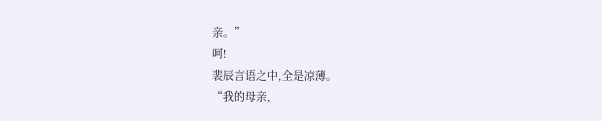亲。”
呵!
裴辰言语之中,全是凉薄。
“我的母亲,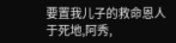要置我儿子的救命恩人于死地,阿秀,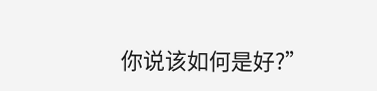你说该如何是好?”